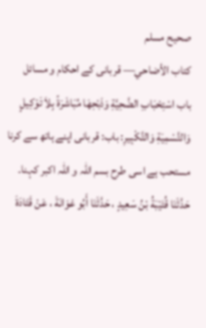صحيح مسلم
كتاب الأضاحي— قربانی کے احکام و مسائل
باب اسْتِحْبَابِ الضَّحِيَّةِ وَذَبْحِهَا مُبَاشَرَةً بِلاَ تَوْكِيلٍ وَالتَّسْمِيَةِ وَالتَّكْبِيرِ: باب: قربانی اپنے ہاتھ سے کرنا مستحب ہے اسی طرح بسم اللہ و اللہ اکبر کہنا۔
حَدَّثَنَا قُتَيْبَةُ بْنُ سَعِيدٍ ، حَدَّثَنَا أَبُو عَوَانَةَ ، عَنْ قَتَادَةَ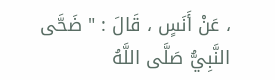، عَنْ أَنَسٍ ، قَالَ : " ضَحَّى النَّبِيُّ صَلَّى اللَّهُ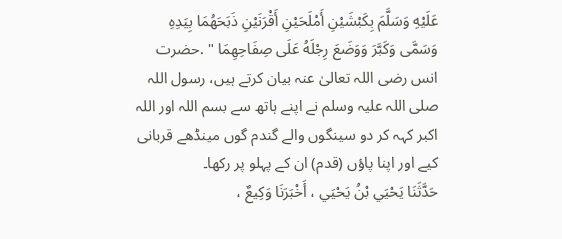عَلَيْهِ وَسَلَّمَ بِكَبْشَيْنِ أَمْلَحَيْنِ أَقْرَنَيْنِ ذَبَحَهُمَا بِيَدِهِ وَسَمَّى وَكَبَّرَ وَوَضَعَ رِجْلَهُ عَلَى صِفَاحِهِمَا " .حضرت انس رضی اللہ تعالیٰ عنہ بیان کرتے ہیں، رسول اللہ صلی اللہ علیہ وسلم نے اپنے ہاتھ سے بسم اللہ اور اللہ اکبر کہہ کر دو سینگوں والے گندم گوں مینڈھے قربانی کیے اور اپنا پاؤں (قدم) ان کے پہلو پر رکھا۔
حَدَّثَنَا يَحْيَي بْنُ يَحْيَي ، أَخْبَرَنَا وَكِيعٌ ،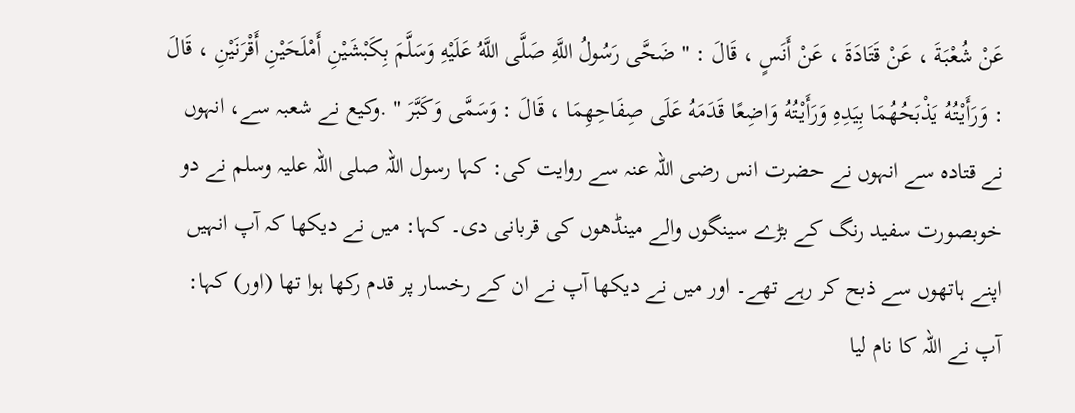عَنْ شُعْبَةَ ، عَنْ قَتَادَةَ ، عَنْ أَنَسٍ ، قَالَ : " ضَحَّى رَسُولُ اللَّهِ صَلَّى اللَّهُ عَلَيْهِ وَسَلَّمَ بِكَبْشَيْنِ أَمْلَحَيْنِ أَقْرَنَيْنِ ، قَالَ : وَرَأَيْتُهُ يَذْبَحُهُمَا بِيَدِهِ وَرَأَيْتُهُ وَاضِعًا قَدَمَهُ عَلَى صِفَاحِهِمَا ، قَالَ : وَسَمَّى وَكَبَّرَ " .وکیع نے شعبہ سے، انہوں نے قتادہ سے انہوں نے حضرت انس رضی اللہ عنہ سے روایت کی: کہا رسول اللہ صلی اللہ علیہ وسلم نے دو خوبصورت سفید رنگ کے بڑے سینگوں والے مینڈھوں کی قربانی دی۔ کہا: میں نے دیکھا کہ آپ انہیں اپنے ہاتھوں سے ذبح کر رہے تھے۔ اور میں نے دیکھا آپ نے ان کے رخسار پر قدم رکھا ہوا تھا (اور) کہا: آپ نے اللہ کا نام لیا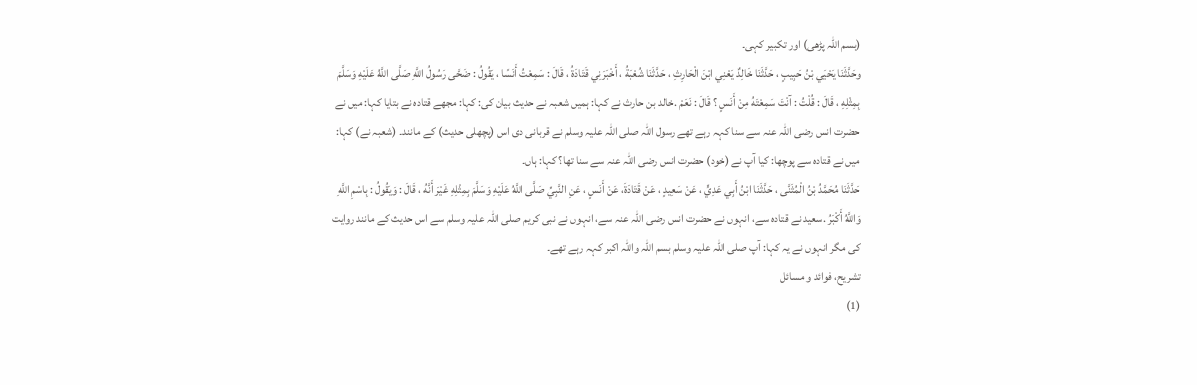(بسم اللہ پڑھی) اور تکبیر کہی۔
وحَدَّثَنَا يَحْيَي بْنُ حَبِيبٍ ، حَدَّثَنَا خَالِدٌ يَعْنِي ابْنَ الْحَارِثِ ، حَدَّثَنَا شُعْبَةُ ، أَخْبَرَنِي قَتَادَةُ ، قَالَ : سَمِعْتُ أَنَسًا ، يَقُولُ : ضَحَّى رَسُولُ اللَّهِ صَلَّى اللَّهُ عَلَيْهِ وَسَلَّمَ بِمِثْلِهِ ، قَالَ : قُلْتُ : آنْتَ سَمِعْتَهُ مِنْ أَنَسٍ ؟ قَالَ : نَعَمْ .خالد بن حارث نے کہا: ہمیں شعبہ نے حدیث بیان کی: کہا: مجھے قتادہ نے بتایا کہا: میں نے حضرت انس رضی اللہ عنہ سے سنا کہہ رہے تھے رسول اللہ صلی اللہ علیہ وسلم نے قربانی دی اس (پچھلی حدیث) کے مانند۔ (شعبہ نے) کہا: میں نے قتادہ سے پوچھا: کیا آپ نے (خود) حضرت انس رضی اللہ عنہ سے سنا تھا؟ کہا: ہاں۔
حَدَّثَنَا مُحَمَّدُ بْنُ الْمُثَنَّى ، حَدَّثَنَا ابْنُ أَبِي عَدِيٍّ ، عَنْ سَعِيدٍ ، عَنْ قَتَادَةَ، عَنْ أَنَسٍ ، عَنِ النَّبِيِّ صَلَّى اللَّهُ عَلَيْهِ وَسَلَّمَ بِمِثْلِهِ غَيْرَ أَنَّهُ ، قَالَ : وَيَقُولُ : بِاسْمِ اللَّهِ وَاللَّهُ أَكْبَرُ .سعید نے قتادہ سے، انہوں نے حضرت انس رضی اللہ عنہ سے، انہوں نے نبی کریم صلی اللہ علیہ وسلم سے اس حدیث کے مانند روایت کی مگر انہوں نے یہ کہا: آپ صلی اللہ علیہ وسلم بسم اللہ واللہ اکبر کہہ رہے تھے۔
تشریح، فوائد و مسائل
(1)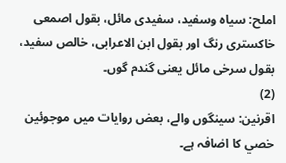املح: سیاہ وسفید، سفیدی مائل، بقول اصمعی خاکستری رنگ اور بقول ابن الاعرابی، خالص سفید، بقول سرخی مائل یعنی گندم گوں۔
(2)
اقرنين: سینگوں والے، بعض روایات میں موجوئين خصي کا اضافہ ہے۔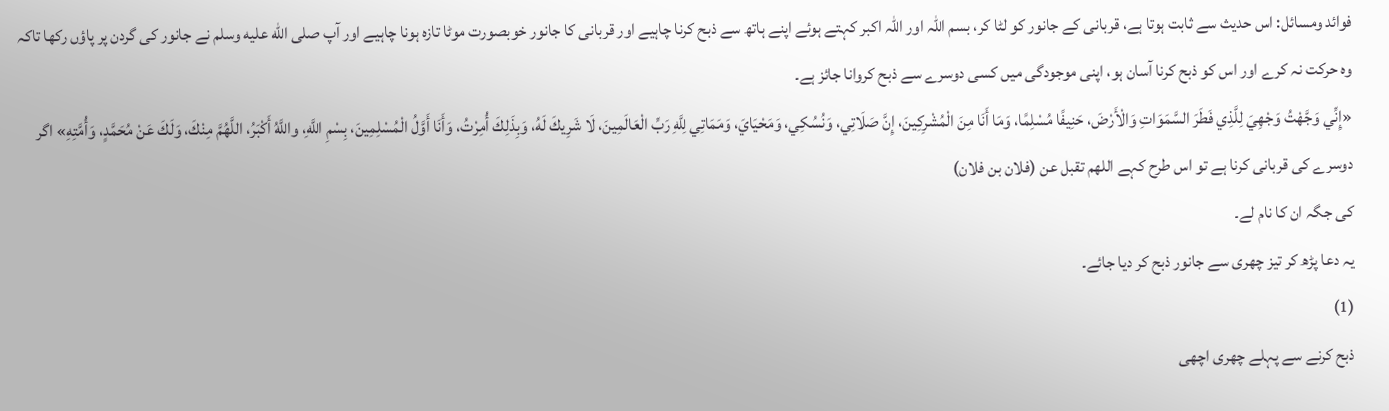فوائد ومسائل: اس حدیث سے ثابت ہوتا ہے، قربانی کے جانور کو لٹا کر، بسم اللہ اور اللہ اکبر کہتے ہوئے اپنے ہاتھ سے ذبح کرنا چاہیے اور قربانی کا جانور خوبصورت موٹا تازہ ہونا چاہیے اور آپ صلى الله عليه وسلم نے جانور کی گردن پر پاؤں رکھا تاکہ وہ حرکت نہ کرے اور اس کو ذبح کرنا آسان ہو، اپنی موجودگی میں کسی دوسرے سے ذبح کروانا جائز ہے۔
«إِنِّي وَجَّهْتُ وَجْهِيَ لِلَّذِي فَطَرَ السَّمَوَاتِ وَالْأَرْضَ، حَنِيفًا مُسْلِمًا، وَمَا أَنَا مِنَ الْمُشْرِكِينَ، إِنَّ صَلَاتِي، وَنُسُكِي، وَمَحْيَايَ، وَمَمَاتِي لِلَّهِ رَبِّ الْعَالَمِينَ، لَا شَرِيكَ لَهُ، وَبِذَلِكَ أُمِرْتُ، وَأَنَا أَوَّلُ الْمُسْلِمِينَ، بِسْمِ اللَّهِ، واللَّهُ أَكْبَرُ، اللَّهُمَّ مِنْكَ، وَلَكَ عَنْ مُحَمَّدٍ، وَأُمَّتِهِ» اگر دوسرے کی قربانی کرنا ہے تو اس طرح کہے اللھم تقبل عن (فلان بن فلان)
کی جگہ ان کا نام لے۔
یہ دعا پڑھ کر تیز چھری سے جانور ذبح کر دیا جائے۔
(1)
ذبح کرنے سے پہلے چھری اچھی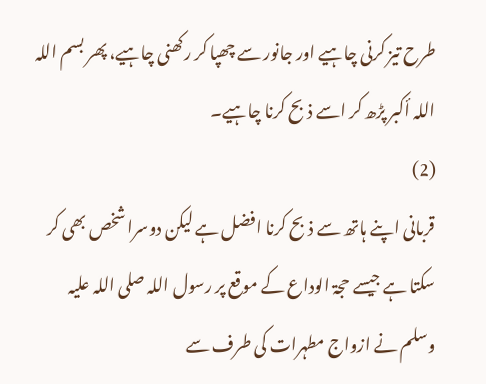طرح تیز کرنی چاہیے اور جانور سے چھپا کر رکھنی چاہیے، پھر بسم اللہ اللہ أکبر پڑھ کر اسے ذبح کرنا چاہیے۔
(2)
قربانی اپنے ہاتھ سے ذبح کرنا افضل ہے لیکن دوسرا شخص بھی کر سکتا ہے جیسے حجۃ الوداع کے موقع پر رسول اللہ صلی اللہ علیہ وسلم نے ازواج مطہرات کی طرف سے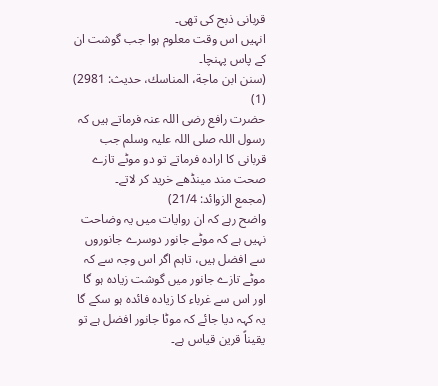قربانی ذبح کی تھی۔
انہیں اس وقت معلوم ہوا جب گوشت ان کے پاس پہنچا۔
(سنن ابن ماجة، المناسك، حدیث: 2981)
(1)
حضرت رافع رضی اللہ عنہ فرماتے ہیں کہ رسول اللہ صلی اللہ علیہ وسلم جب قربانی کا ارادہ فرماتے تو دو موٹے تازے صحت مند مینڈھے خرید کر لاتے۔
(مجمع الزوائد: 21/4)
واضح رہے کہ ان روایات میں یہ وضاحت نہیں ہے کہ موٹے جانور دوسرے جانوروں سے افضل ہیں، تاہم اگر اس وجہ سے کہ موٹے تازے جانور میں گوشت زیادہ ہو گا اور اس سے غرباء کا زیادہ فائدہ ہو سکے گا یہ کہہ دیا جائے کہ موٹا جانور افضل ہے تو یقیناً قرین قیاس ہے۔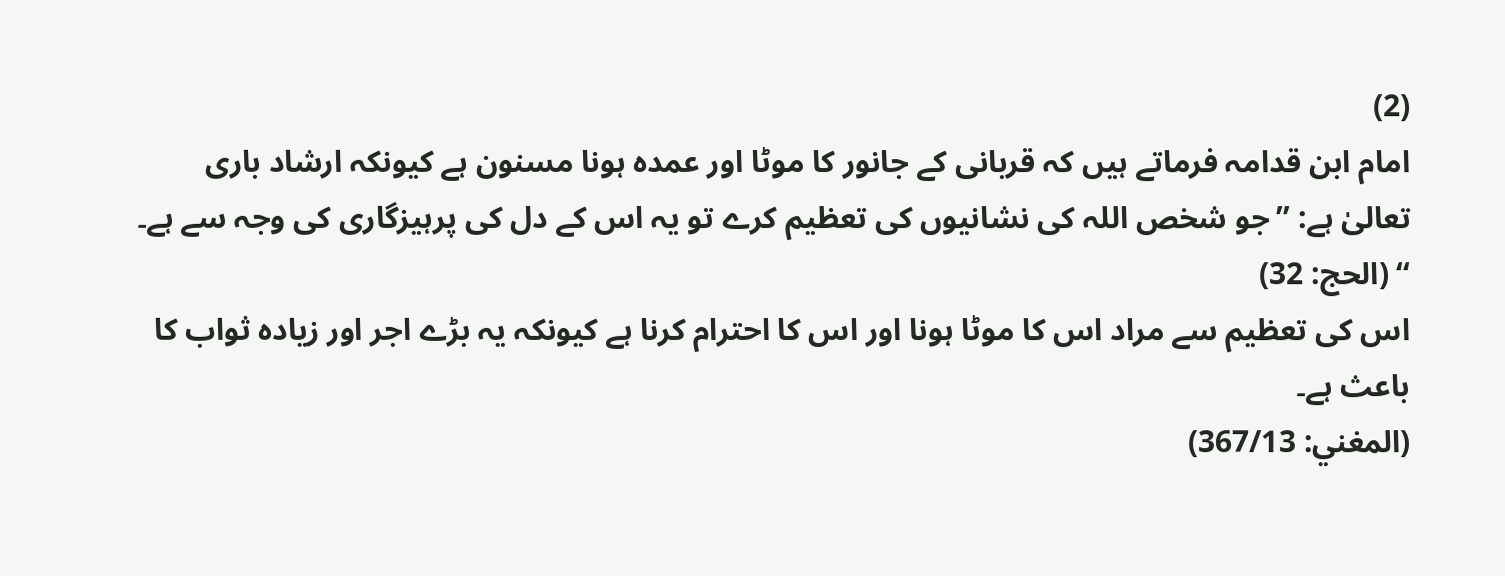(2)
امام ابن قدامہ فرماتے ہیں کہ قربانی کے جانور کا موٹا اور عمدہ ہونا مسنون ہے کیونکہ ارشاد باری تعالیٰ ہے: ’’جو شخص اللہ کی نشانیوں کی تعظیم کرے تو یہ اس کے دل کی پرہیزگاری کی وجہ سے ہے۔
‘‘ (الحج: 32)
اس کی تعظیم سے مراد اس کا موٹا ہونا اور اس کا احترام کرنا ہے کیونکہ یہ بڑے اجر اور زیادہ ثواب کا باعث ہے۔
(المغني: 367/13)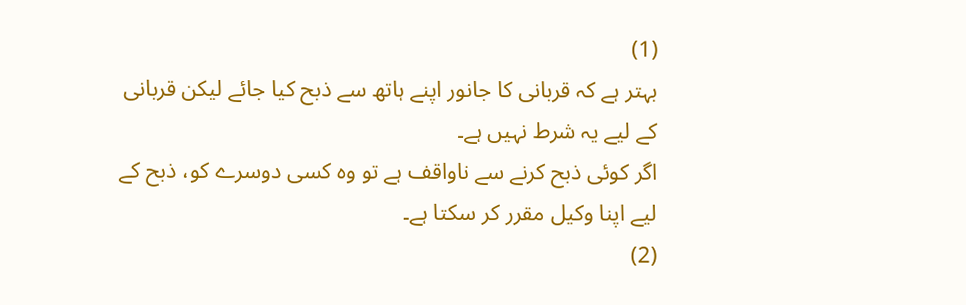(1)
بہتر ہے کہ قربانی کا جانور اپنے ہاتھ سے ذبح کیا جائے لیکن قربانی کے لیے یہ شرط نہیں ہے۔
اگر کوئی ذبح کرنے سے ناواقف ہے تو وہ کسی دوسرے کو، ذبح کے لیے اپنا وکیل مقرر کر سکتا ہے۔
(2)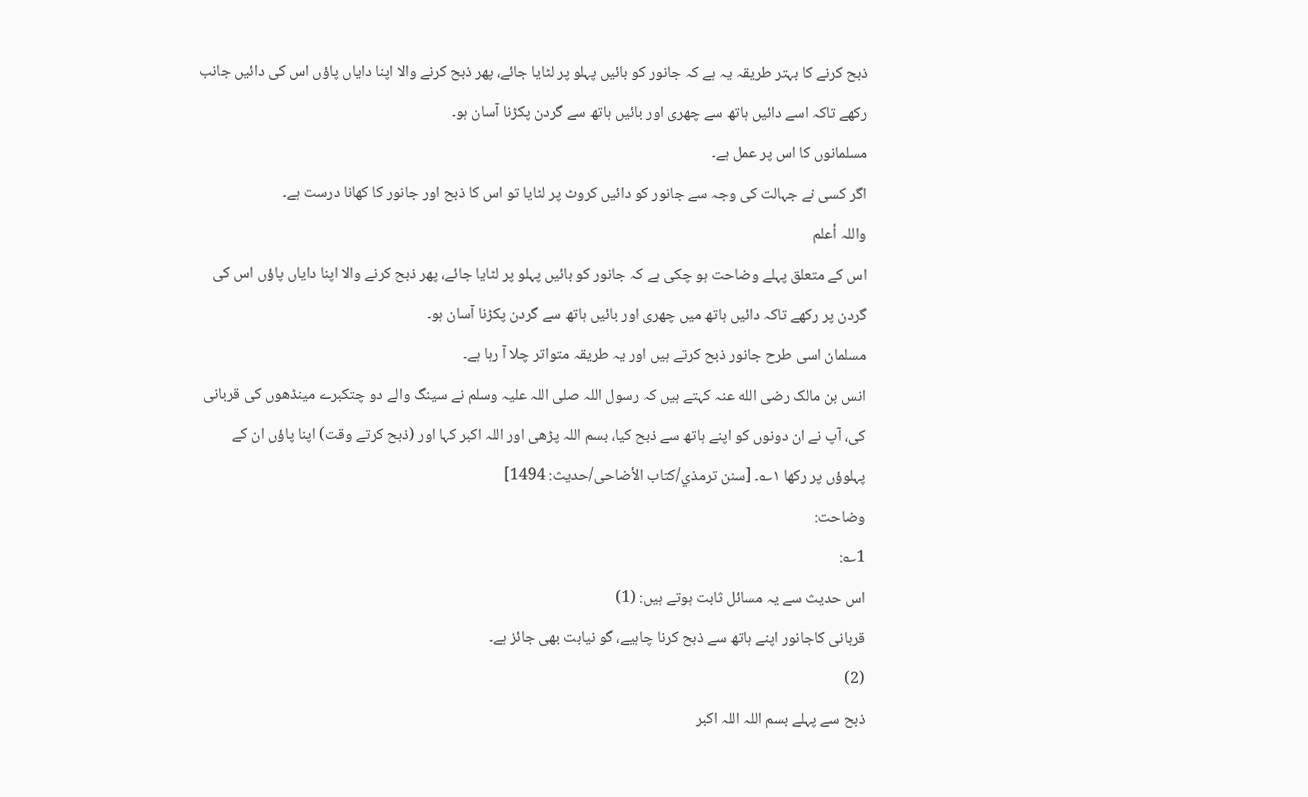ذبح کرنے کا بہتر طریقہ یہ ہے کہ جانور کو بائیں پہلو پر لٹایا جائے، پھر ذبح کرنے والا اپنا دایاں پاؤں اس کی دائیں جانب رکھے تاکہ اسے دائیں ہاتھ سے چھری اور بائیں ہاتھ سے گردن پکڑنا آسان ہو۔
مسلمانوں کا اس پر عمل ہے۔
اگر کسی نے جہالت کی وجہ سے جانور کو دائیں کروٹ پر لٹایا تو اس کا ذبح اور جانور کا کھانا درست ہے۔
واللہ أعلم
اس کے متعلق پہلے وضاحت ہو چکی ہے کہ جانور کو بائیں پہلو پر لٹایا جائے، پھر ذبح کرنے والا اپنا دایاں پاؤں اس کی گردن پر رکھے تاکہ دائیں ہاتھ میں چھری اور بائیں ہاتھ سے گردن پکڑنا آسان ہو۔
مسلمان اسی طرح جانور ذبح کرتے ہیں اور یہ طریقہ متواتر چلا آ رہا ہے۔
انس بن مالک رضی الله عنہ کہتے ہیں کہ رسول اللہ صلی اللہ علیہ وسلم نے سینگ والے دو چتکبرے مینڈھوں کی قربانی کی، آپ نے ان دونوں کو اپنے ہاتھ سے ذبح کیا، بسم اللہ پڑھی اور اللہ اکبر کہا اور (ذبح کرتے وقت) اپنا پاؤں ان کے پہلوؤں پر رکھا ۱؎۔ [سنن ترمذي/كتاب الأضاحى/حدیث: 1494]
وضاحت:
1؎:
اس حدیث سے یہ مسائل ثابت ہوتے ہیں: (1)
قربانی کاجانور اپنے ہاتھ سے ذبح کرنا چاہیے، گو نیابت بھی جائز ہے۔
(2)
ذبح سے پہلے بسم اللہ اللہ اکبر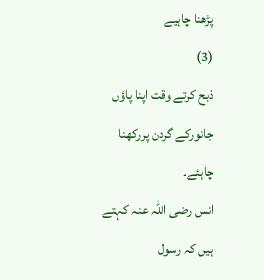پڑھنا چاہیے
(3)
ذبح کرتے وقت اپنا پاؤں جانورکے گردن پررکھنا چاہئے۔
انس رضی اللہ عنہ کہتے ہیں کہ رسول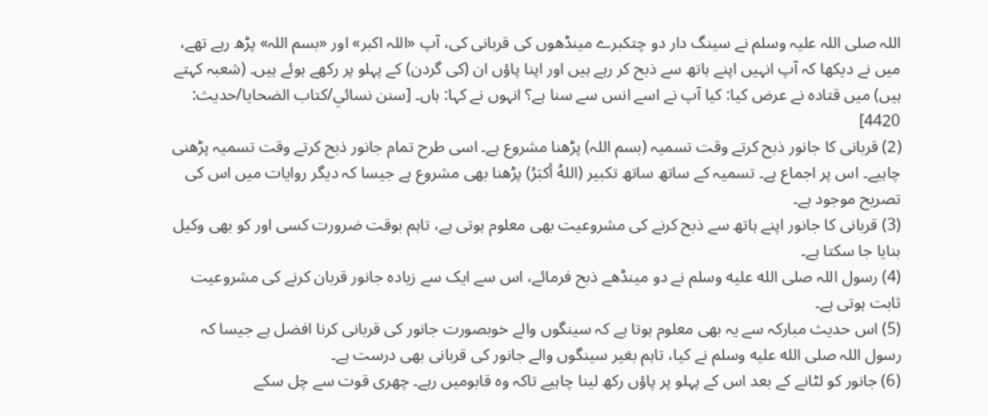اللہ صلی اللہ علیہ وسلم نے سینگ دار دو چتکبرے مینڈھوں کی قربانی کی، آپ «اللہ اکبر» اور «بسم اللہ» پڑھ رہے تھے، میں نے دیکھا کہ آپ انہیں اپنے ہاتھ سے ذبح کر رہے ہیں اور اپنا پاؤں ان (کی گردن) کے پہلو پر رکھے ہوئے ہیں۔ (شعبہ کہتے ہیں) میں قتادہ نے عرض کیا: کیا آپ نے اسے انس سے سنا ہے؟ انہوں نے کہا: ہاں۔ [سنن نسائي/كتاب الضحايا/حدیث: 4420]
(2) قربانی کا جانور ذبح کرتے وقت تسمیہ (بسم اللہ) پڑھنا مشروع ہے۔ اسی طرح تمام جانور ذبح کرتے وقت تسمیہ پڑھنی چاہیے۔ اس پر اجماع ہے۔ تسمیہ کے ساتھ ساتھ تکبیر (اللهُ أكبَرُ) پڑھنا بھی مشروع ہے جیسا کہ دیگر روایات میں اس کی تصریح موجود ہے۔
(3) قربانی کا جانور اپنے ہاتھ سے ذبح کرنے کی مشروعیت بھی معلوم ہوتی ہے، تاہم بوقت ضرورت کسی اور کو بھی وکیل بنایا جا سکتا ہے۔
(4) رسول اللہ صلى الله عليه وسلم نے دو مینڈھے ذبح فرمائے، اس سے ایک سے زیادہ جانور قربان کرنے کی مشروعیت ثابت ہوتی ہے۔
(5) اس حدیث مبارکہ سے یہ بھی معلوم ہوتا ہے کہ سینگوں والے خوبصورت جانور کی قربانی کرنا افضل ہے جیسا کہ رسول اللہ صلى الله عليه وسلم نے کیا، تاہم بغیر سینگوں والے جانور کی قربانی بھی درست ہے۔
(6) جانور کو لٹانے کے بعد اس کے پہلو پر پاؤں رکھ لینا چاہیے تاکہ وہ قابومیں رہے۔ چھری قوت سے چل سکے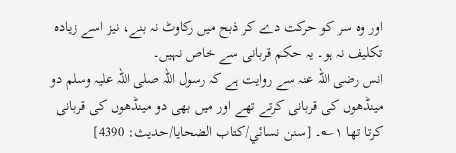اور وہ سر کو حرکت دے کر ذبح میں رکاوٹ نہ بنے، نیز اسے زیادہ تکلیف نہ ہو۔ یہ حکم قربانی سے خاص نہیں۔
انس رضی اللہ عنہ سے روایت ہے کہ رسول اللہ صلی اللہ علیہ وسلم دو مینڈھوں کی قربانی کرتے تھے اور میں بھی دو مینڈھوں کی قربانی کرتا تھا ۱؎۔ [سنن نسائي/كتاب الضحايا/حدیث: 4390]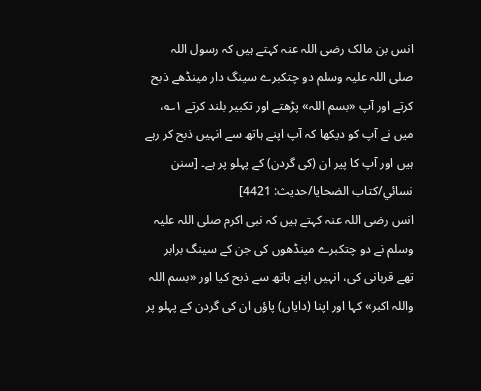انس بن مالک رضی اللہ عنہ کہتے ہیں کہ رسول اللہ صلی اللہ علیہ وسلم دو چتکبرے سینگ دار مینڈھے ذبح کرتے اور آپ «بسم اللہ» پڑھتے اور تکبیر بلند کرتے ۱؎، میں نے آپ کو دیکھا کہ آپ اپنے ہاتھ سے انہیں ذبح کر رہے ہیں اور آپ کا پیر ان (کی گردن) کے پہلو پر ہے۔ [سنن نسائي/كتاب الضحايا/حدیث: 4421]
انس رضی اللہ عنہ کہتے ہیں کہ نبی اکرم صلی اللہ علیہ وسلم نے دو چتکبرے مینڈھوں کی جن کے سینگ برابر تھے قربانی کی، انہیں اپنے ہاتھ سے ذبح کیا اور «بسم اللہ واللہ اکبر» کہا اور اپنا (دایاں) پاؤں ان کی گردن کے پہلو پر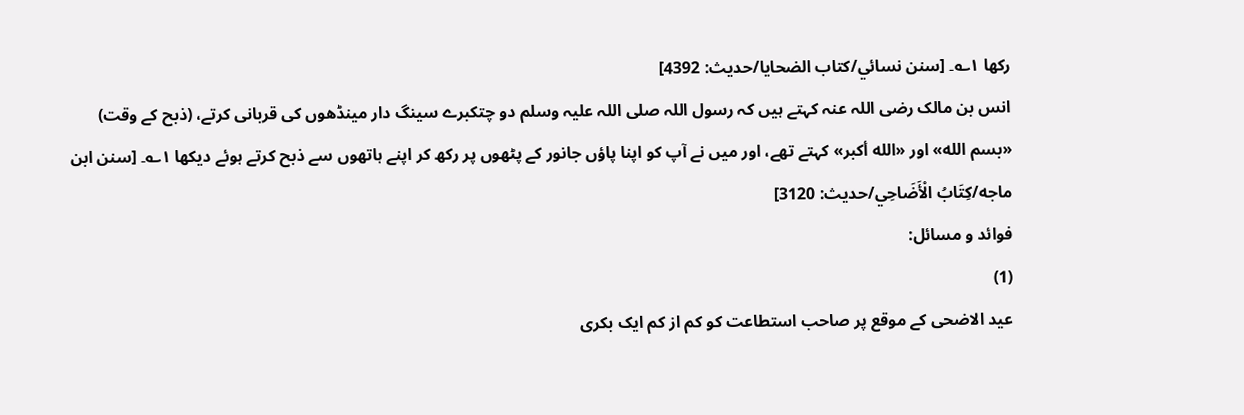رکھا ۱؎۔ [سنن نسائي/كتاب الضحايا/حدیث: 4392]
انس بن مالک رضی اللہ عنہ کہتے ہیں کہ رسول اللہ صلی اللہ علیہ وسلم دو چتکبرے سینگ دار مینڈھوں کی قربانی کرتے، (ذبح کے وقت) «بسم الله» اور «الله أكبر» کہتے تھے، اور میں نے آپ کو اپنا پاؤں جانور کے پٹھوں پر رکھ کر اپنے ہاتھوں سے ذبح کرتے ہوئے دیکھا ۱؎۔ [سنن ابن ماجه/كِتَابُ الْأَضَاحِي/حدیث: 3120]
فوائد و مسائل:
(1)
عید الاضحی کے موقع پر صاحب استطاعت کو کم از کم ایک بکری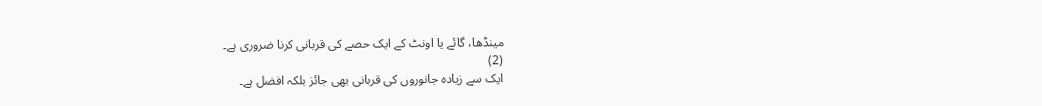مینڈھا، گائے یا اونٹ کے ایک حصے کی قربانی کرنا ضروری ہے۔
(2)
ایک سے زیادہ جانوروں کی قربانی بھی جائز بلکہ افضل ہے۔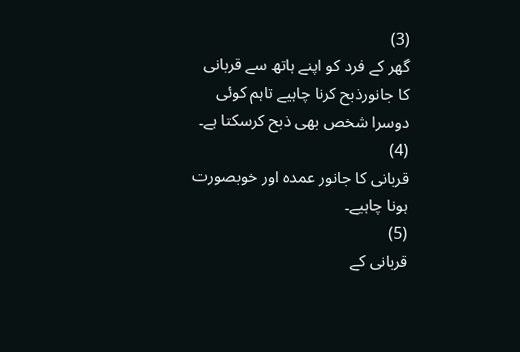(3)
گھر کے فرد کو اپنے ہاتھ سے قربانی کا جانورذبح کرنا چاہیے تاہم کوئی دوسرا شخص بھی ذبح کرسکتا ہے۔
(4)
قربانی کا جانور عمدہ اور خوبصورت ہونا چاہیے۔
(5)
قربانی کے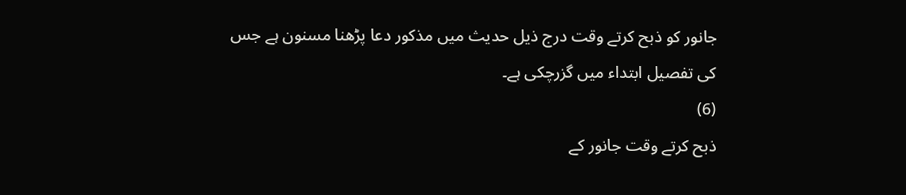جانور کو ذبح کرتے وقت درج ذیل حدیث میں مذکور دعا پڑھنا مسنون ہے جس کی تفصیل ابتداء میں گزرچکی ہے۔
(6)
ذبح کرتے وقت جانور کے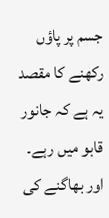جسم پر پاؤں رکھنے کا مقصد یہ ہے کہ جانور قابو میں رہے۔
اور بھاگنے کی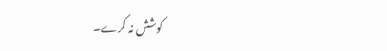کوشش نہ کرے۔